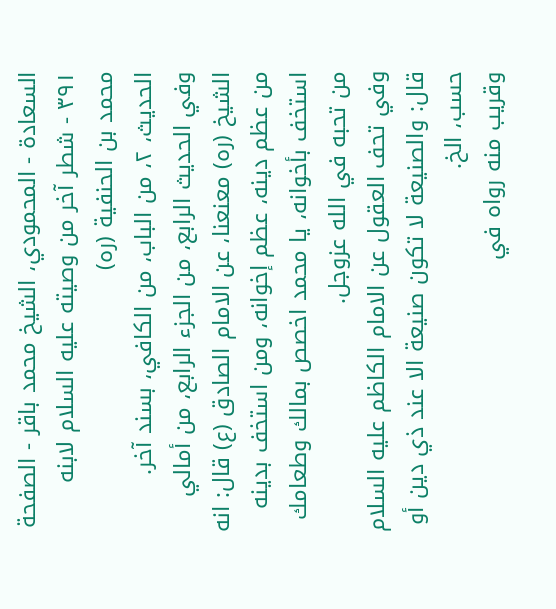السعادة - المحمودي، الشيخ محمد باقر - الصفحة ٣٩١ - شطر آخر من وصيته عليه السلام لابنه محمد بن الحنفية (ره)
الحديث، ٢، من الباب، من الكافي، بسند آخر.
وفي الحديث الرابع، من الجزء الرابع، من أمالي الشيخ (ره) معنعنا، عن الامام الصادق (ع) قال: انه من عظم دينه، عظم إخوانه، ومن استخف بدينه استخف بأخوانه، يا محمد اخصص بمالك وطعامك من تحبه في الله عزوجل.
وفي تحف العقول عن الامام الكاظم عليه السلام قال: والصنيعة لا تكون صنيعة الا عند ذي دين أو حسب، الخ.
وقريب منه رواه في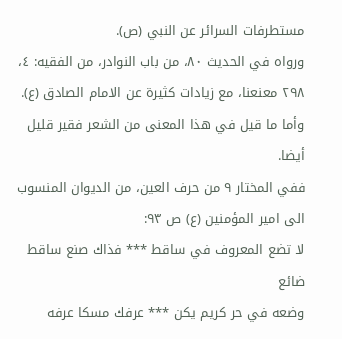مستطرفات السرائر عن النبي (ص).
ورواه في الحديث ٨٠، من باب النوادر، من الفقيه: ٤، ٢٩٨ معنعنا، مع زيادات كثيرة عن الامام الصادق (ع).
وأما ما قيل في هذا المعنى من الشعر فقير قليل أيضا.
ففي المختار ٩ من حرف العين، من الديوان المنسوب الى امير المؤمنين (ع) ص ٩٣:
لا تضع المعروف في ساقط *** فذاك صنع ساقط ضائع
وضعه في حر كريم يكن *** عرفك مسكا عرفه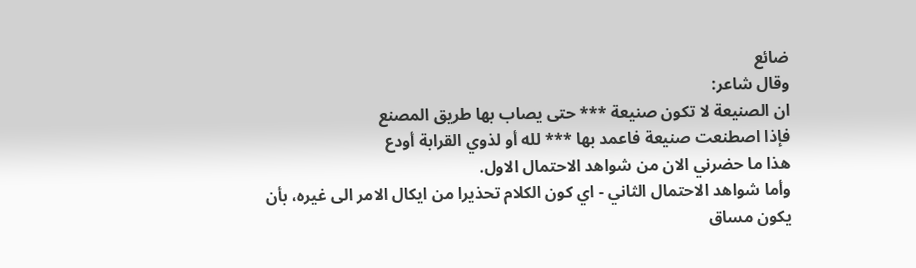ضائع
وقال شاعر:
ان الصنيعة لا تكون صنيعة *** حتى يصاب بها طريق المصنع
فإذا اصطنعت صنيعة فاعمد بها *** لله أو لذوي القرابة أودع
هذا ما حضرني الان من شواهد الاحتمال الاول.
وأما شواهد الاحتمال الثاني - اي كون الكلام تحذيرا من ايكال الامر الى غيره، بأن يكون مساق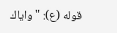قوله (ع): " واياك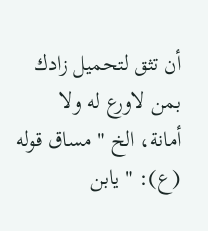أن تثق لتحميل زادك بمن لاورع له ولا أمانة، الخ " مساق قوله (ع): " يابن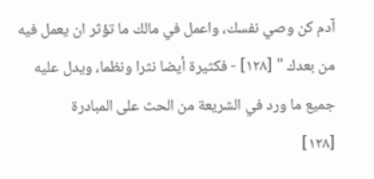آدم كن وصي نفسك، واعمل في مالك ما تؤثر ان يعمل فيه من بعدك " [١٢٨] - فكثيرة أيضا نثرا ونظما، ويدل عليه جميع ما ورد في الشريعة من الحث على المبادرة
[١٢٨]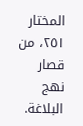المختار ٢٥١، من قصار نهج البلاغة.